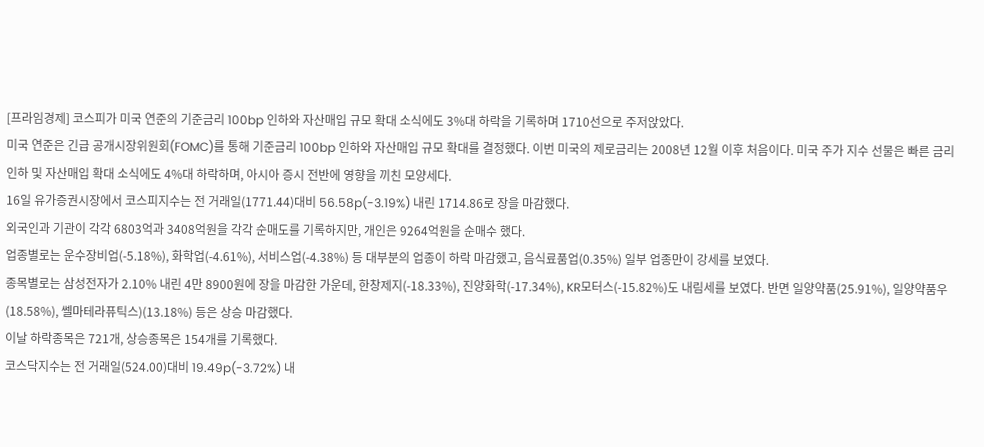[프라임경제] 코스피가 미국 연준의 기준금리 100bp 인하와 자산매입 규모 확대 소식에도 3%대 하락을 기록하며 1710선으로 주저앉았다.
미국 연준은 긴급 공개시장위원회(FOMC)를 통해 기준금리 100bp 인하와 자산매입 규모 확대를 결정했다. 이번 미국의 제로금리는 2008년 12월 이후 처음이다. 미국 주가 지수 선물은 빠른 금리 인하 및 자산매입 확대 소식에도 4%대 하락하며, 아시아 증시 전반에 영향을 끼친 모양세다.
16일 유가증권시장에서 코스피지수는 전 거래일(1771.44)대비 56.58p(-3.19%) 내린 1714.86로 장을 마감했다.
외국인과 기관이 각각 6803억과 3408억원을 각각 순매도를 기록하지만, 개인은 9264억원을 순매수 했다.
업종별로는 운수장비업(-5.18%), 화학업(-4.61%), 서비스업(-4.38%) 등 대부분의 업종이 하락 마감했고, 음식료품업(0.35%) 일부 업종만이 강세를 보였다.
종목별로는 삼성전자가 2.10% 내린 4만 8900원에 장을 마감한 가운데, 한창제지(-18.33%), 진양화학(-17.34%), KR모터스(-15.82%)도 내림세를 보였다. 반면 일양약품(25.91%), 일양약품우(18.58%), 쎌마테라퓨틱스)(13.18%) 등은 상승 마감했다.
이날 하락종목은 721개, 상승종목은 154개를 기록했다.
코스닥지수는 전 거래일(524.00)대비 19.49p(-3.72%) 내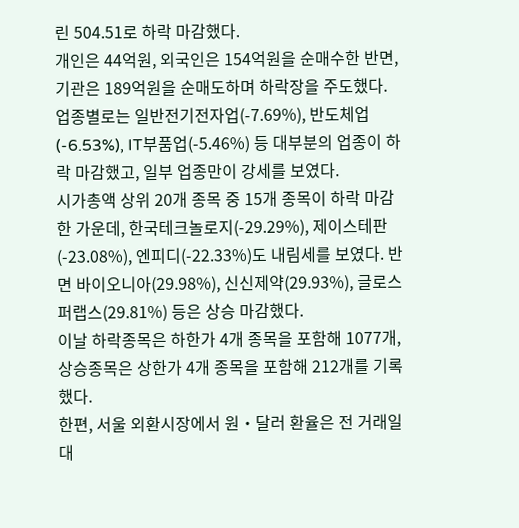린 504.51로 하락 마감했다.
개인은 44억원, 외국인은 154억원을 순매수한 반면, 기관은 189억원을 순매도하며 하락장을 주도했다.
업종별로는 일반전기전자업(-7.69%), 반도체업(-6.53%), IT부품업(-5.46%) 등 대부분의 업종이 하락 마감했고, 일부 업종만이 강세를 보였다.
시가총액 상위 20개 종목 중 15개 종목이 하락 마감한 가운데, 한국테크놀로지(-29.29%), 제이스테판(-23.08%), 엔피디(-22.33%)도 내림세를 보였다. 반면 바이오니아(29.98%), 신신제약(29.93%), 글로스퍼랩스(29.81%) 등은 상승 마감했다.
이날 하락종목은 하한가 4개 종목을 포함해 1077개, 상승종목은 상한가 4개 종목을 포함해 212개를 기록했다.
한편, 서울 외환시장에서 원‧달러 환율은 전 거래일대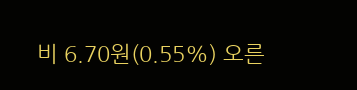비 6.70원(0.55%) 오른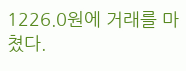1226.0원에 거래를 마쳤다.